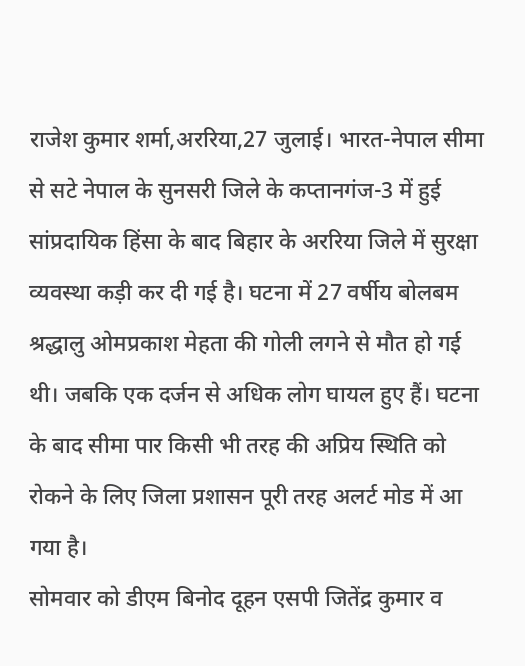राजेश कुमार शर्मा,अररिया,27 जुलाई। भारत-नेपाल सीमा से सटे नेपाल के सुनसरी जिले के कप्तानगंज-3 में हुई सांप्रदायिक हिंसा के बाद बिहार के अररिया जिले में सुरक्षा व्यवस्था कड़ी कर दी गई है। घटना में 27 वर्षीय बोलबम श्रद्धालु ओमप्रकाश मेहता की गोली लगने से मौत हो गई थी। जबकि एक दर्जन से अधिक लोग घायल हुए हैं। घटना के बाद सीमा पार किसी भी तरह की अप्रिय स्थिति को रोकने के लिए जिला प्रशासन पूरी तरह अलर्ट मोड में आ गया है।
सोमवार को डीएम बिनोद दूहन एसपी जितेंद्र कुमार व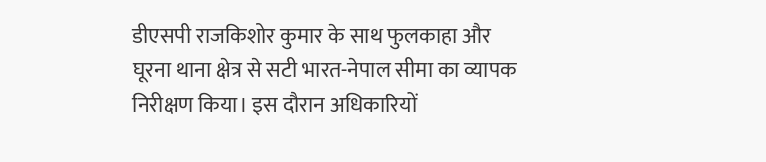डीएसपी राजकिशोर कुमार के साथ फुलकाहा और घूरना थाना क्षेत्र से सटी भारत-नेपाल सीमा का व्यापक निरीक्षण किया। इस दौरान अधिकारियों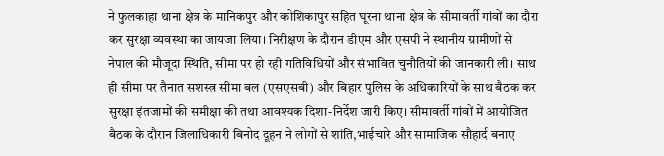ने फुलकाहा थाना क्षेत्र के मानिकपुर और कोशिकापुर सहित घूरना थाना क्षेत्र के सीमावर्ती गांवों का दौरा कर सुरक्षा व्यवस्था का जायजा लिया। निरीक्षण के दौरान डीएम और एसपी ने स्थानीय ग्रामीणों से नेपाल की मौजूदा स्थिति, सीमा पर हो रही गतिविधियों और संभावित चुनौतियों की जानकारी ली। साथ ही सीमा पर तैनात सशस्त्र सीमा बल (एसएसबी) और बिहार पुलिस के अधिकारियों के साथ बैठक कर सुरक्षा इंतजामों की समीक्षा की तथा आवश्यक दिशा-निर्देश जारी किए। सीमावर्ती गांवों में आयोजित बैठक के दौरान जिलाधिकारी बिनोद दूहन ने लोगों से शांति,भाईचारे और सामाजिक सौहार्द बनाए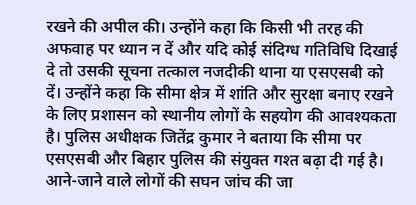रखने की अपील की। उन्होंने कहा कि किसी भी तरह की अफवाह पर ध्यान न दें और यदि कोई संदिग्ध गतिविधि दिखाई दे तो उसकी सूचना तत्काल नजदीकी थाना या एसएसबी को दें। उन्होंने कहा कि सीमा क्षेत्र में शांति और सुरक्षा बनाए रखने के लिए प्रशासन को स्थानीय लोगों के सहयोग की आवश्यकता है। पुलिस अधीक्षक जितेंद्र कुमार ने बताया कि सीमा पर एसएसबी और बिहार पुलिस की संयुक्त गश्त बढ़ा दी गई है। आने-जाने वाले लोगों की सघन जांच की जा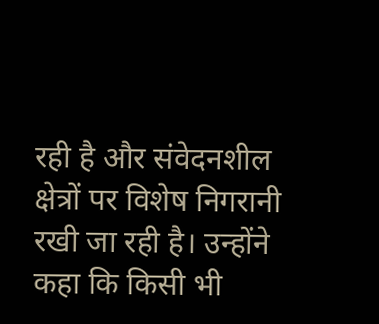रही है और संवेदनशील क्षेत्रों पर विशेष निगरानी रखी जा रही है। उन्होंने कहा कि किसी भी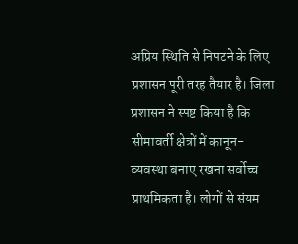अप्रिय स्थिति से निपटने के लिए प्रशासन पूरी तरह तैयार है। जिला प्रशासन ने स्पष्ट किया है कि सीमावर्ती क्षेत्रों में कानून-व्यवस्था बनाए रखना सर्वोच्च प्राथमिकता है। लोगों से संयम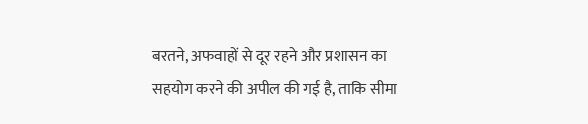बरतने, अफवाहों से दूर रहने और प्रशासन का सहयोग करने की अपील की गई है, ताकि सीमा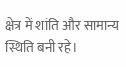क्षेत्र में शांति और सामान्य स्थिति बनी रहे।